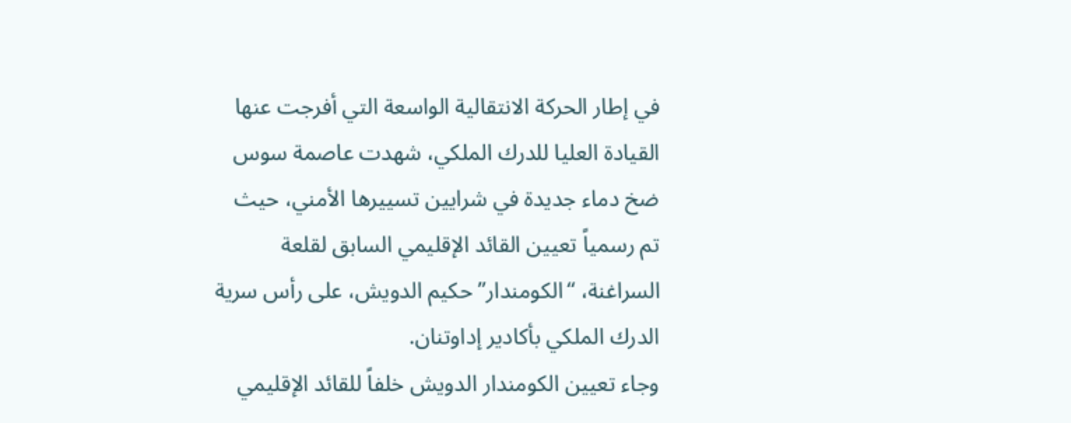في إطار الحركة الانتقالية الواسعة التي أفرجت عنها القيادة العليا للدرك الملكي، شهدت عاصمة سوس ضخ دماء جديدة في شرايين تسييرها الأمني، حيث تم رسمياً تعيين القائد الإقليمي السابق لقلعة السراغنة، “الكومندار” حكيم الدويش، على رأس سرية الدرك الملكي بأكادير إداوتنان.
وجاء تعيين الكومندار الدويش خلفاً للقائد الإقليمي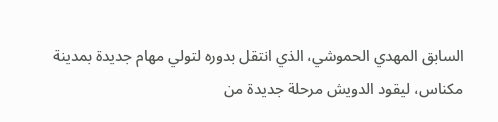السابق المهدي الحموشي، الذي انتقل بدوره لتولي مهام جديدة بمدينة مكناس، ليقود الدويش مرحلة جديدة من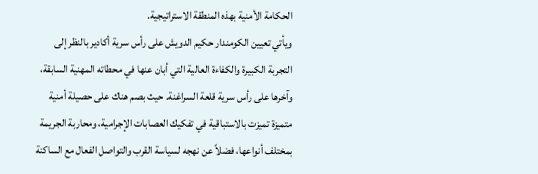الحكامة الأمنية بهذه المنطقة الاستراتيجية.
ويأتي تعيين الكومندار حكيم الدويش على رأس سرية أكادير بالنظر إلى التجربة الكبيرة والكفاءة العالية التي أبان عنها في محطاته المهنية السابقة، وآخرها على رأس سرية قلعة السراغنة. حيث بصم هناك على حصيلة أمنية متميزة تميزت بالاستباقية في تفكيك العصابات الإجرامية، ومحاربة الجريمة بمختلف أنواعها، فضلاً عن نهجه لسياسة القرب والتواصل الفعال مع الساكنة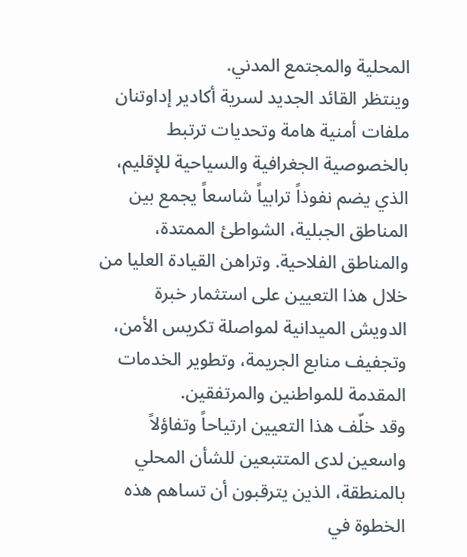المحلية والمجتمع المدني.
وينتظر القائد الجديد لسرية أكادير إداوتنان ملفات أمنية هامة وتحديات ترتبط بالخصوصية الجغرافية والسياحية للإقليم، الذي يضم نفوذاً ترابياً شاسعاً يجمع بين المناطق الجبلية، الشواطئ الممتدة، والمناطق الفلاحية. وتراهن القيادة العليا من خلال هذا التعيين على استثمار خبرة الدويش الميدانية لمواصلة تكريس الأمن، وتجفيف منابع الجريمة، وتطوير الخدمات المقدمة للمواطنين والمرتفقين.
وقد خلّف هذا التعيين ارتياحاً وتفاؤلاً واسعين لدى المتتبعين للشأن المحلي بالمنطقة، الذين يترقبون أن تساهم هذه الخطوة في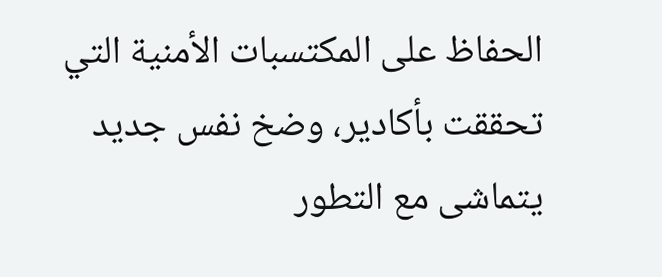الحفاظ على المكتسبات الأمنية التي تحققت بأكادير، وضخ نفس جديد يتماشى مع التطور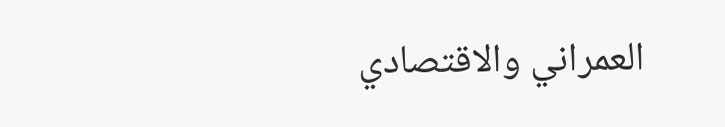العمراني والاقتصادي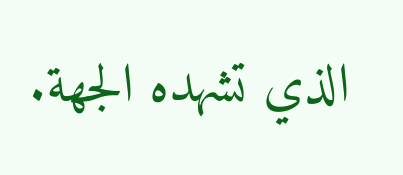الذي تشهده الجهة.